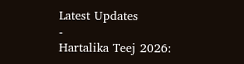Latest Updates
-
Hartalika Teej 2026: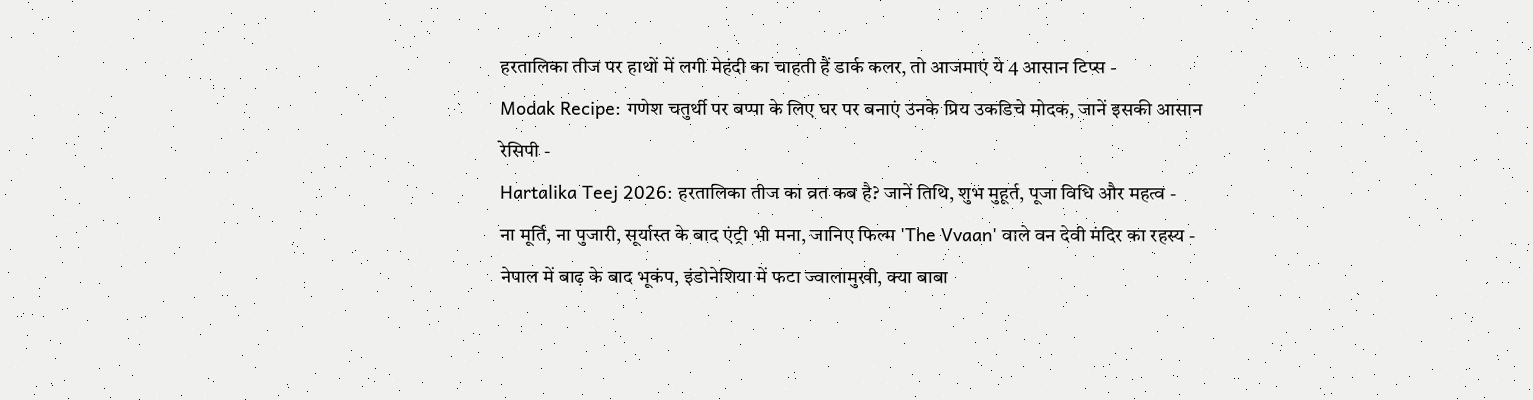हरतालिका तीज पर हाथों में लगी मेहंदी का चाहती हैं डार्क कलर, तो आजमाएं ये 4 आसान टिप्स -
Modak Recipe: गणेश चतुर्थी पर बप्पा के लिए घर पर बनाएं उनके प्रिय उकडिचे मोदक, जानें इसकी आसान रेसिपी -
Hartalika Teej 2026: हरतालिका तीज का व्रत कब है? जानें तिथि, शुभ मुहूर्त, पूजा विधि और महत्व -
ना मूर्ति, ना पुजारी, सूर्यास्त के बाद एंट्री भी मना, जानिए फिल्म 'The Vvaan' वाले वन देवी मंदिर का रहस्य -
नेपाल में बाढ़ के बाद भूकंप, इंडोनेशिया में फटा ज्वालामुखी, क्या बाबा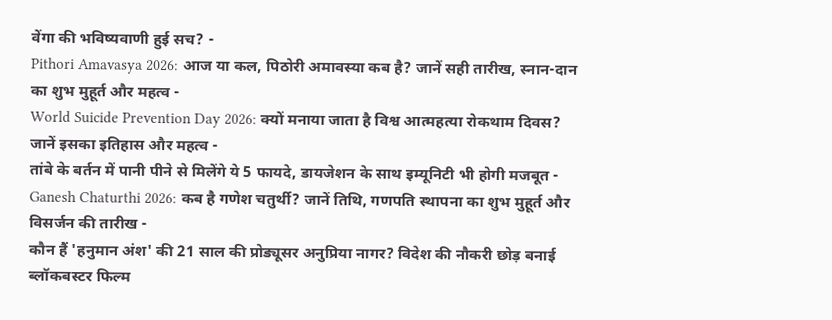वेंगा की भविष्यवाणी हुई सच? -
Pithori Amavasya 2026: आज या कल, पिठोरी अमावस्या कब है? जानें सही तारीख, स्नान-दान का शुभ मुहूर्त और महत्व -
World Suicide Prevention Day 2026: क्यों मनाया जाता है विश्व आत्महत्या रोकथाम दिवस? जानें इसका इतिहास और महत्व -
तांबे के बर्तन में पानी पीने से मिलेंगे ये 5 फायदे, डायजेशन के साथ इम्यूनिटी भी होगी मजबूत -
Ganesh Chaturthi 2026: कब है गणेश चतुर्थी? जानें तिथि, गणपति स्थापना का शुभ मुहूर्त और विसर्जन की तारीख -
कौन हैं 'हनुमान अंश' की 21 साल की प्रोड्यूसर अनुप्रिया नागर? विदेश की नौकरी छोड़ बनाई ब्लॉकबस्टर फिल्म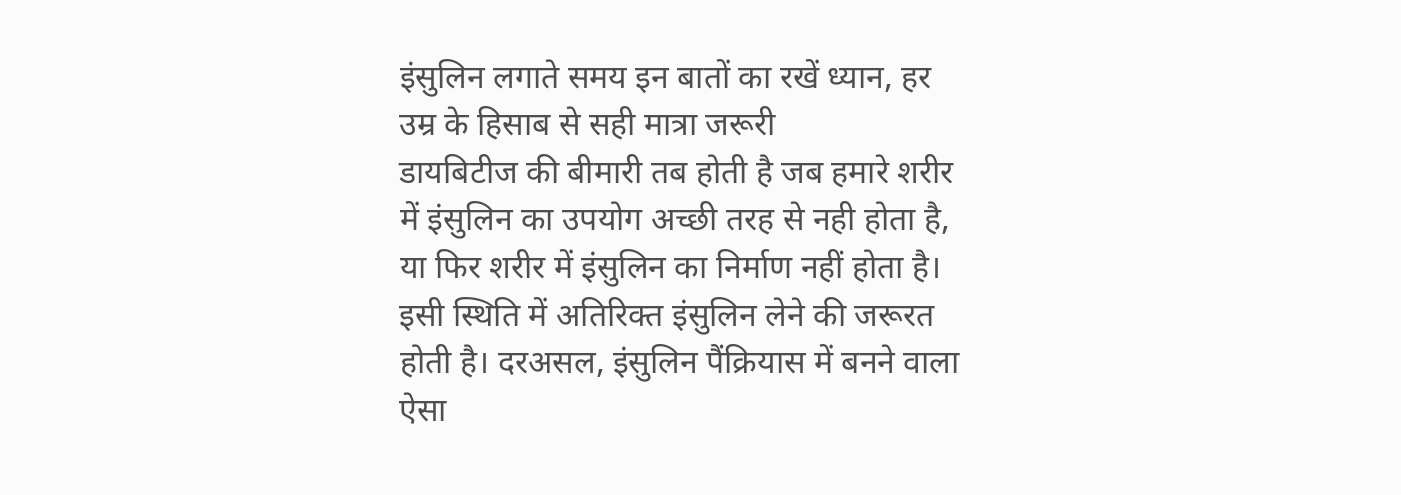इंसुलिन लगाते समय इन बातों का रखें ध्यान, हर उम्र के हिसाब से सही मात्रा जरूरी
डायबिटीज की बीमारी तब होती है जब हमारे शरीर में इंसुलिन का उपयोग अच्छी तरह से नही होता है, या फिर शरीर में इंसुलिन का निर्माण नहीं होता है। इसी स्थिति में अतिरिक्त इंसुलिन लेने की जरूरत होती है। दरअसल, इंसुलिन पैंक्रियास में बनने वाला ऐसा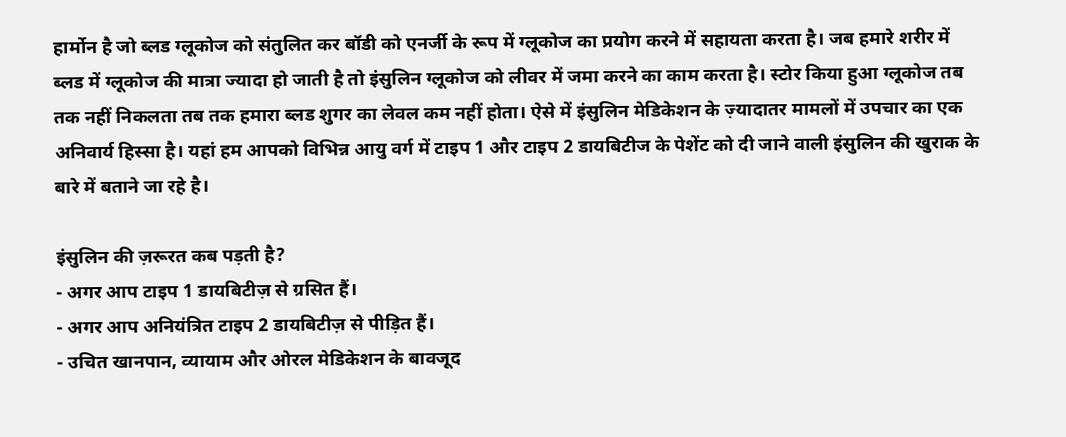हार्मोन है जो ब्लड ग्लूकोज को संतुलित कर बॉडी को एनर्जी के रूप में ग्लूकोज का प्रयोग करने में सहायता करता है। जब हमारे शरीर में ब्लड में ग्लूकोज की मात्रा ज्यादा हो जाती है तो इंसुलिन ग्लूकोज को लीवर में जमा करने का काम करता है। स्टोर किया हुआ ग्लूकोज तब तक नहीं निकलता तब तक हमारा ब्लड शुगर का लेवल कम नहीं होता। ऐसे में इंसुलिन मेडिकेशन के ज़्यादातर मामलों में उपचार का एक अनिवार्य हिस्सा है। यहां हम आपको विभिन्न आयु वर्ग में टाइप 1 और टाइप 2 डायबिटीज के पेशेंट को दी जाने वाली इंसुलिन की खुराक के बारे में बताने जा रहे है।

इंसुलिन की ज़रूरत कब पड़ती है?
- अगर आप टाइप 1 डायबिटीज़ से ग्रसित हैं।
- अगर आप अनियंत्रित टाइप 2 डायबिटीज़ से पीड़ित हैं।
- उचित खानपान, व्यायाम और ओरल मेडिकेशन के बावजूद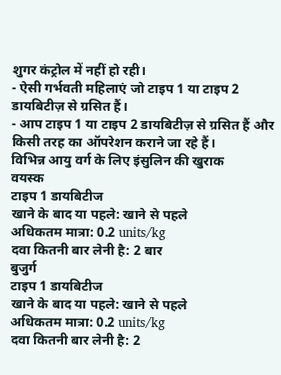शुगर कंट्रोल में नहीं हो रही।
- ऐसी गर्भवती महिलाएं जो टाइप 1 या टाइप 2 डायबिटीज़ से ग्रसित हैं।
- आप टाइप 1 या टाइप 2 डायबिटीज़ से ग्रसित हैं और किसी तरह का ऑपरेशन कराने जा रहे हैं।
विभिन्न आयु वर्ग के लिए इंसुलिन की खुराक
वयस्क
टाइप 1 डायबिटीज
खाने के बाद या पहले: खाने से पहले
अधिकतम मात्रा: 0.2 units/kg
दवा कितनी बार लेनी है: 2 बार
बुजुर्ग
टाइप 1 डायबिटीज
खाने के बाद या पहले: खाने से पहले
अधिकतम मात्रा: 0.2 units/kg
दवा कितनी बार लेनी है: 2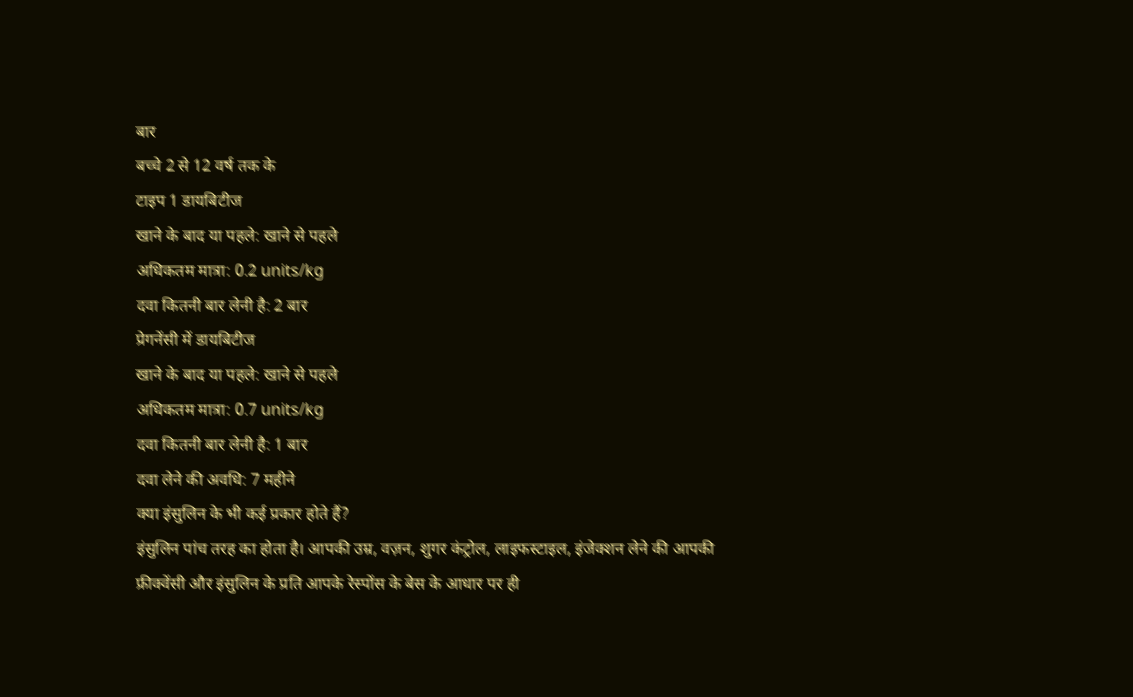बार
बच्चे 2 से 12 वर्ष तक के
टाइप 1 डायबिटीज
खाने के बाद या पहले: खाने से पहले
अधिकतम मात्रा: 0.2 units/kg
दवा कितनी बार लेनी है: 2 बार
प्रेगनेंसी में डायबिटीज
खाने के बाद या पहले: खाने से पहले
अधिकतम मात्रा: 0.7 units/kg
दवा कितनी बार लेनी है: 1 बार
दवा लेने की अवधि: 7 महीने
क्या इंसुलिन के भी कई प्रकार होते हैं?
इंसुलिन पांच तरह का होता है। आपकी उम्र, वज़न, शुगर कंट्रोल, लाइफस्टाइल, इंजेक्शन लेने की आपकी फ्रीक्वेंसी और इंसुलिन के प्रति आपके रेस्पोंस के बेस के आधार पर ही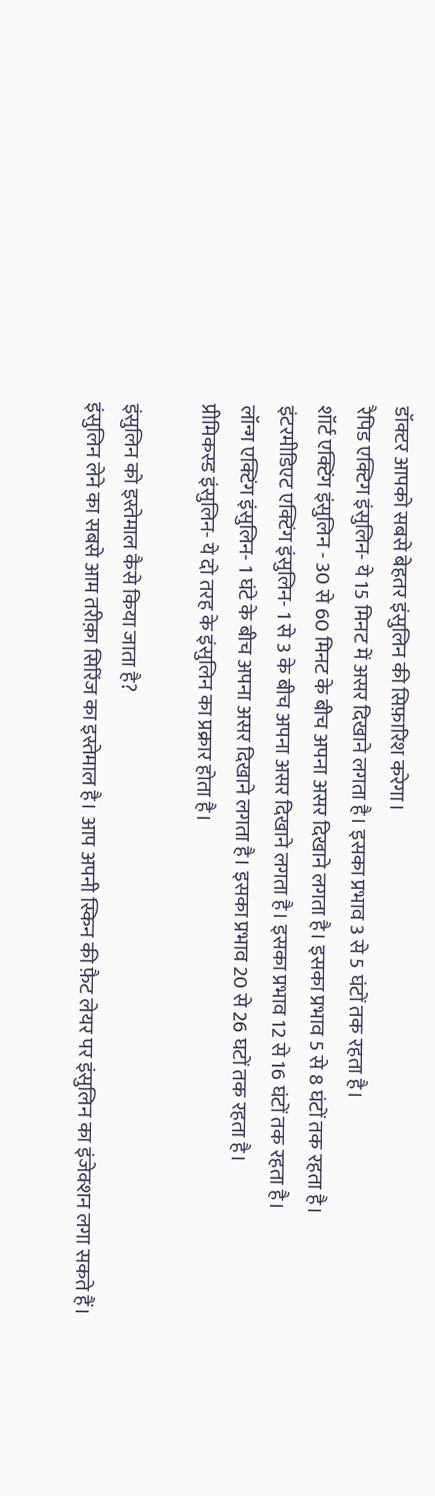डॉक्टर आपको सबसे बेहतर इंसुलिन की सिफ़ारिश करेगा।
रैपिड एक्टिग इंसुलिन- ये 15 मिनट में असर दिखाने लगता है। इसका प्रभाव 3 से 5 घंटों तक रहता है।
शॉर्ट एक्टिंग इंसुलिन - 30 से 60 मिनट के बीच अपना असर दिखाने लगता है। इसका प्रभाव 5 से 8 घंटों तक रहता है।
इंटरमीडिएट एक्टिंग इंसुलिन- 1 से 3 के बीच अपना असर दिखाने लगता है। इसका प्रभाव 12 से 16 घंटों तक रहता है।
लॉन्ग एक्टिंग इंसुलिन- 1 घंटे के बीच अपना असर दिखाने लगता है। इसका प्रभाव 20 से 26 घटों तक रहता है।
प्रीमिकस्ड इंसुलिन- ये दो तरह के इंसुलिन का प्रक्रार होता है।

इंसुलिन को इस्तेमाल कैसे किया जाता है?
इंसुलिन लेने का सबसे आम तरीक़ा सिरिंज का इस्तेमाल है। आप अपनी स्किन की फ़ैट लेयर पर इंसुलिन का इंजेक्शन लगा सकते हैं।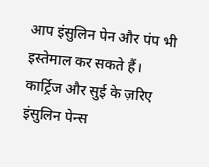आप इंसुलिन पेन और पंप भी इस्तेमाल कर सकते हैं। कार्ट्रिज और सुई के ज़रिए इंसुलिन पेन्स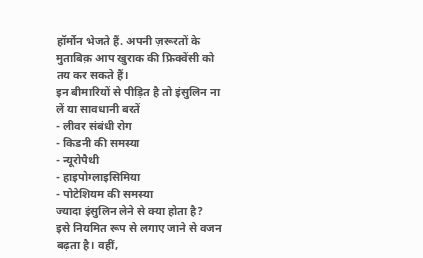हॉर्मोन भेजते हैं. अपनी ज़रूरतों के मुताबिक़ आप खुराक की फ्रिक्वेंसी को तय कर सकते हैं।
इन बीमारियों से पीड़ित है तो इंसुलिन ना लें या सावधानी बरतें
- लीवर संबंधी रोग
- किडनी की समस्या
- न्यूरोपैथी
- हाइपोग्लाइसिमिया
- पोटेशियम की समस्या
ज्यादा इंसुलिन लेने से क्या होता है?
इसे नियमित रूप से लगाए जाने से वजन बढ़ता है। वहीं,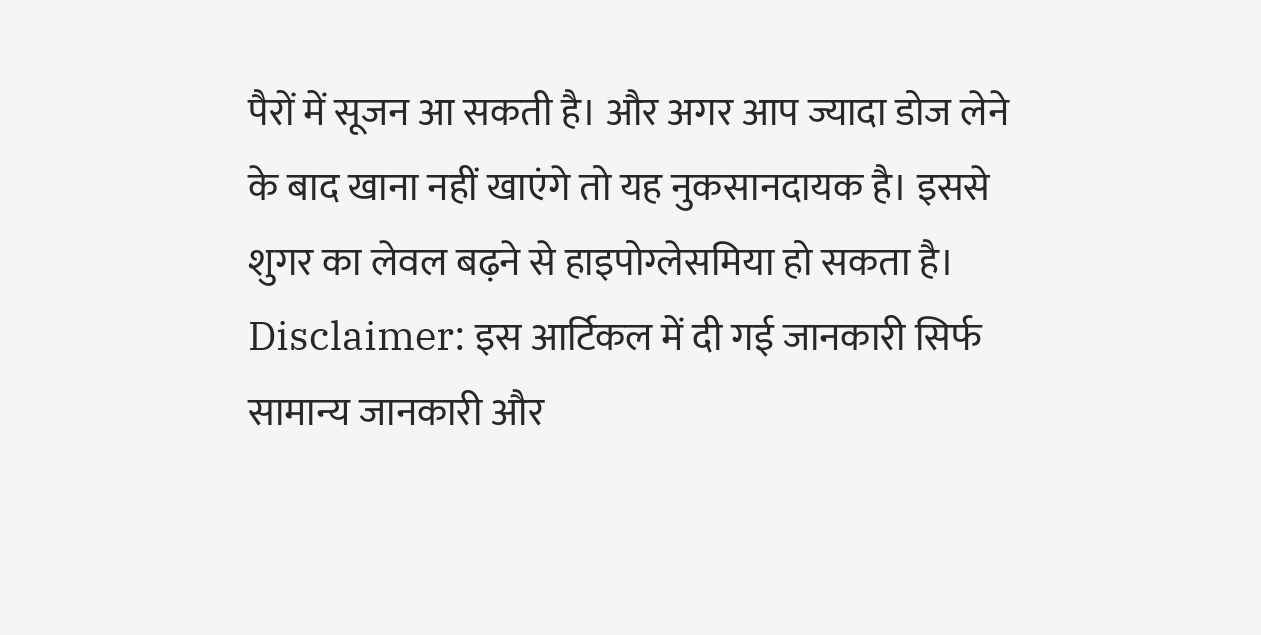पैरों में सूजन आ सकती है। और अगर आप ज्यादा डोज लेने के बाद खाना नहीं खाएंगे तो यह नुकसानदायक है। इससे शुगर का लेवल बढ़ने से हाइपोग्लेसमिया हो सकता है।
Disclaimer: इस आर्टिकल में दी गई जानकारी सिर्फ सामान्य जानकारी और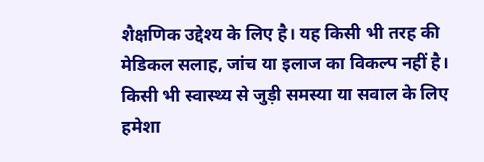शैक्षणिक उद्देश्य के लिए है। यह किसी भी तरह की मेडिकल सलाह, जांच या इलाज का विकल्प नहीं है। किसी भी स्वास्थ्य से जुड़ी समस्या या सवाल के लिए हमेशा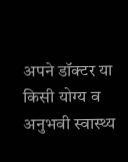अपने डॉक्टर या किसी योग्य व अनुभवी स्वास्थ्य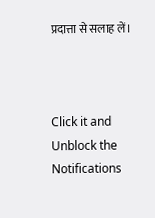प्रदात्ता से सलाह लें।



Click it and Unblock the Notifications